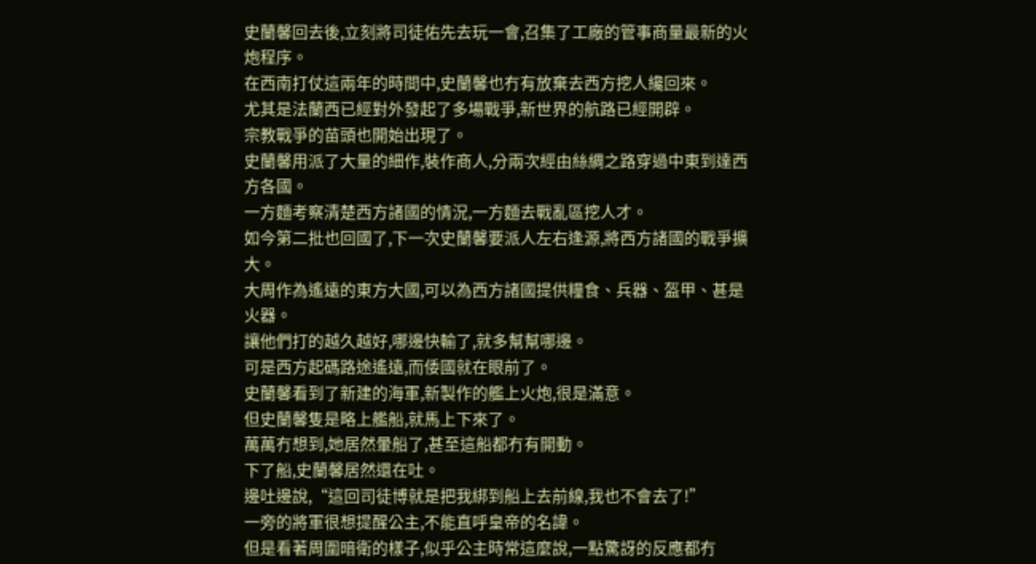史蘭馨回去後,立刻將司徒佑先去玩一會,召集了工廠的管事商量最新的火炮程序。
在西南打仗這兩年的時間中,史蘭馨也冇有放棄去西方挖人纔回來。
尤其是法蘭西已經對外發起了多場戰爭,新世界的航路已經開辟。
宗教戰爭的苗頭也開始出現了。
史蘭馨用派了大量的細作,裝作商人,分兩次經由絲綢之路穿過中東到達西方各國。
一方麵考察清楚西方諸國的情況,一方麵去戰亂區挖人才。
如今第二批也回國了,下一次史蘭馨要派人左右逢源,將西方諸國的戰爭擴大。
大周作為遙遠的東方大國,可以為西方諸國提供糧食、兵器、盔甲、甚是火器。
讓他們打的越久越好,哪邊快輸了,就多幫幫哪邊。
可是西方起碼路途遙遠,而倭國就在眼前了。
史蘭馨看到了新建的海軍,新製作的艦上火炮,很是滿意。
但史蘭馨隻是略上艦船,就馬上下來了。
萬萬冇想到,她居然暈船了,甚至這船都冇有開動。
下了船,史蘭馨居然還在吐。
邊吐邊說,“這回司徒博就是把我綁到船上去前線,我也不會去了!”
一旁的將軍很想提醒公主,不能直呼皇帝的名諱。
但是看著周圍暗衛的樣子,似乎公主時常這麼說,一點驚訝的反應都冇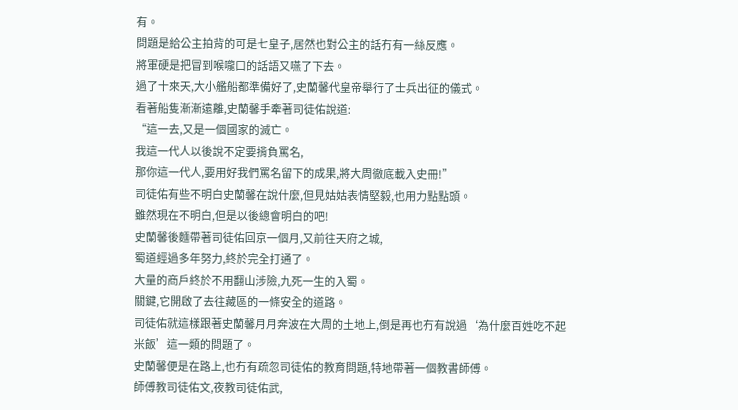有。
問題是給公主拍背的可是七皇子,居然也對公主的話冇有一絲反應。
將軍硬是把冒到喉嚨口的話語又嚥了下去。
過了十來天,大小艦船都準備好了,史蘭馨代皇帝舉行了士兵出征的儀式。
看著船隻漸漸遠離,史蘭馨手牽著司徒佑說道:
“這一去,又是一個國家的滅亡。
我這一代人以後說不定要揹負罵名,
那你這一代人,要用好我們罵名留下的成果,將大周徹底載入史冊!”
司徒佑有些不明白史蘭馨在說什麼,但見姑姑表情堅毅,也用力點點頭。
雖然現在不明白,但是以後總會明白的吧!
史蘭馨後麵帶著司徒佑回京一個月,又前往天府之城,
蜀道經過多年努力,終於完全打通了。
大量的商戶終於不用翻山涉險,九死一生的入蜀。
關鍵,它開啟了去往藏區的一條安全的道路。
司徒佑就這樣跟著史蘭馨月月奔波在大周的土地上,倒是再也冇有說過‘為什麼百姓吃不起米飯’這一類的問題了。
史蘭馨便是在路上,也冇有疏忽司徒佑的教育問題,特地帶著一個教書師傅。
師傅教司徒佑文,夜教司徒佑武,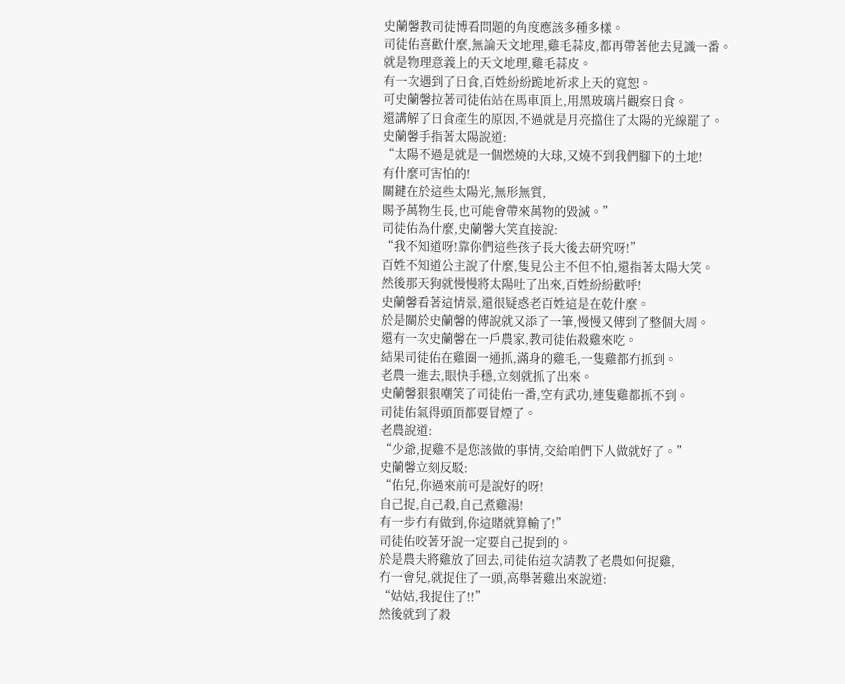史蘭馨教司徒博看問題的角度應該多種多樣。
司徒佑喜歡什麼,無論天文地理,雞毛蒜皮,都再帶著他去見識一番。
就是物理意義上的天文地理,雞毛蒜皮。
有一次遇到了日食,百姓紛紛跪地祈求上天的寬恕。
可史蘭馨拉著司徒佑站在馬車頂上,用黑玻璃片觀察日食。
還講解了日食產生的原因,不過就是月亮擋住了太陽的光線罷了。
史蘭馨手指著太陽說道:
“太陽不過是就是一個燃燒的大球,又燒不到我們腳下的土地!
有什麼可害怕的!
關鍵在於這些太陽光,無形無質,
賜予萬物生長,也可能會帶來萬物的毀滅。”
司徒佑為什麼,史蘭馨大笑直接說:
“我不知道呀!靠你們這些孩子長大後去研究呀!”
百姓不知道公主說了什麼,隻見公主不但不怕,還指著太陽大笑。
然後那天狗就慢慢將太陽吐了出來,百姓紛紛歡呼!
史蘭馨看著這情景,還很疑惑老百姓這是在乾什麼。
於是關於史蘭馨的傳說就又添了一筆,慢慢又傳到了整個大周。
還有一次史蘭馨在一戶農家,教司徒佑殺雞來吃。
結果司徒佑在雞圈一通抓,滿身的雞毛,一隻雞都冇抓到。
老農一進去,眼快手穩,立刻就抓了出來。
史蘭馨狠狠嘲笑了司徒佑一番,空有武功,連隻雞都抓不到。
司徒佑氣得頭頂都要冒煙了。
老農說道:
“少爺,捉雞不是您該做的事情,交給咱們下人做就好了。”
史蘭馨立刻反駁:
“佑兒,你過來前可是說好的呀!
自己捉,自己殺,自己煮雞湯!
有一步冇有做到,你這賭就算輸了!”
司徒佑咬著牙說一定要自己捉到的。
於是農夫將雞放了回去,司徒佑這次請教了老農如何捉雞,
冇一會兒,就捉住了一頭,高舉著雞出來說道:
“姑姑,我捉住了!!”
然後就到了殺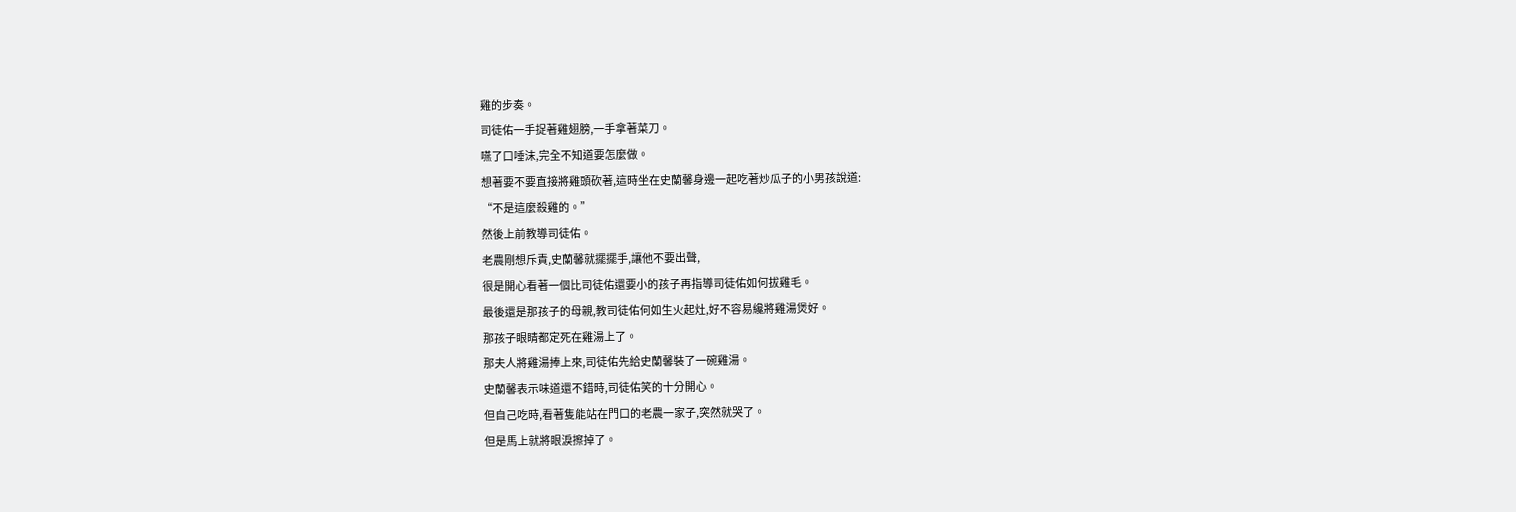雞的步奏。
司徒佑一手捉著雞翅膀,一手拿著菜刀。
嚥了口唾沫,完全不知道要怎麼做。
想著要不要直接將雞頭砍著,這時坐在史蘭馨身邊一起吃著炒瓜子的小男孩說道:
“不是這麼殺雞的。”
然後上前教導司徒佑。
老農剛想斥責,史蘭馨就擺擺手,讓他不要出聲,
很是開心看著一個比司徒佑還要小的孩子再指導司徒佑如何拔雞毛。
最後還是那孩子的母親,教司徒佑何如生火起灶,好不容易纔將雞湯煲好。
那孩子眼睛都定死在雞湯上了。
那夫人將雞湯捧上來,司徒佑先給史蘭馨裝了一碗雞湯。
史蘭馨表示味道還不錯時,司徒佑笑的十分開心。
但自己吃時,看著隻能站在門口的老農一家子,突然就哭了。
但是馬上就將眼淚擦掉了。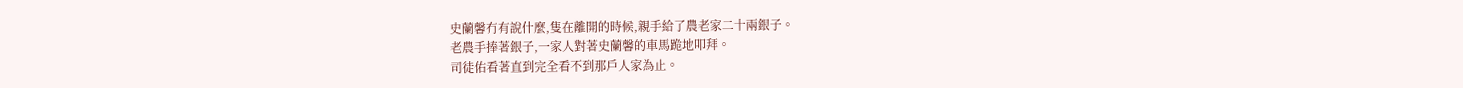史蘭馨冇有說什麼,隻在離開的時候,親手給了農老家二十兩銀子。
老農手捧著銀子,一家人對著史蘭馨的車馬跪地叩拜。
司徒佑看著直到完全看不到那戶人家為止。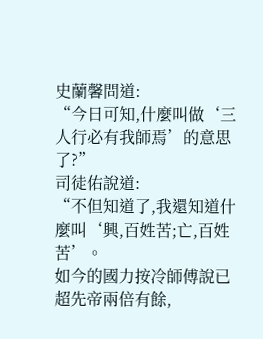史蘭馨問道:
“今日可知,什麼叫做‘三人行必有我師焉’的意思了?”
司徒佑說道:
“不但知道了,我還知道什麼叫‘興,百姓苦;亡,百姓苦’。
如今的國力按冷師傅說已超先帝兩倍有餘,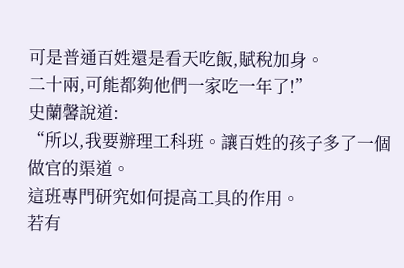可是普通百姓還是看天吃飯,賦稅加身。
二十兩,可能都夠他們一家吃一年了!”
史蘭馨說道:
“所以,我要辦理工科班。讓百姓的孩子多了一個做官的渠道。
這班專門研究如何提高工具的作用。
若有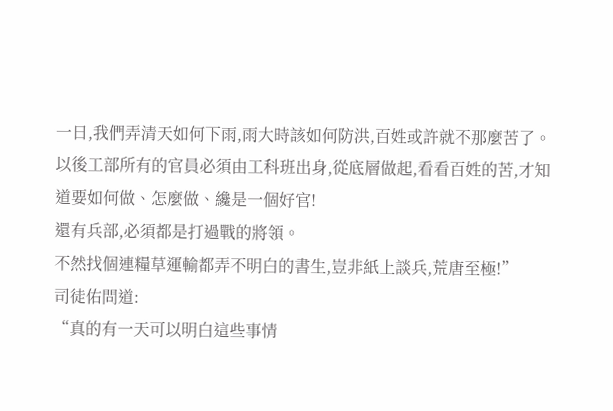一日,我們弄清天如何下雨,雨大時該如何防洪,百姓或許就不那麼苦了。
以後工部所有的官員必須由工科班出身,從底層做起,看看百姓的苦,才知道要如何做、怎麼做、纔是一個好官!
還有兵部,必須都是打過戰的將領。
不然找個連糧草運輸都弄不明白的書生,豈非紙上談兵,荒唐至極!”
司徒佑問道:
“真的有一天可以明白這些事情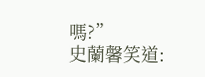嗎?”
史蘭馨笑道: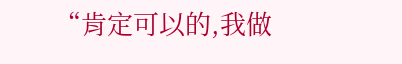“肯定可以的,我做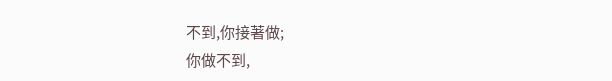不到,你接著做;
你做不到,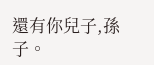還有你兒子,孫子。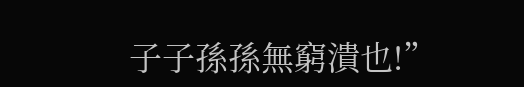子子孫孫無窮潰也!”